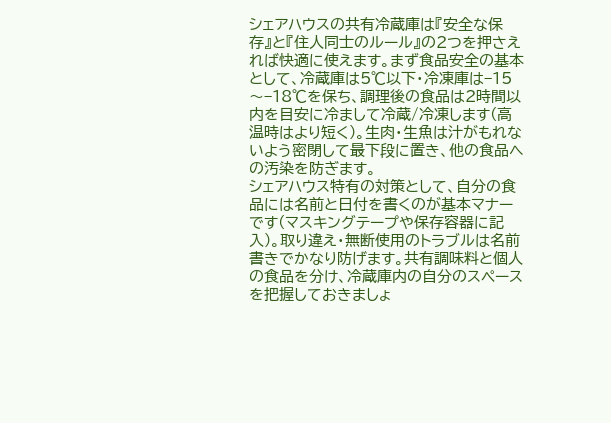シェアハウスの共有冷蔵庫は『安全な保存』と『住人同士のルール』の2つを押さえれば快適に使えます。まず食品安全の基本として、冷蔵庫は5℃以下・冷凍庫は−15〜−18℃を保ち、調理後の食品は2時間以内を目安に冷まして冷蔵/冷凍します(高温時はより短く)。生肉・生魚は汁がもれないよう密閉して最下段に置き、他の食品への汚染を防ぎます。
シェアハウス特有の対策として、自分の食品には名前と日付を書くのが基本マナーです(マスキングテープや保存容器に記入)。取り違え・無断使用のトラブルは名前書きでかなり防げます。共有調味料と個人の食品を分け、冷蔵庫内の自分のスペースを把握しておきましょ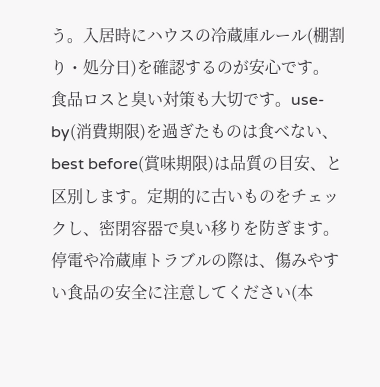う。入居時にハウスの冷蔵庫ルール(棚割り・処分日)を確認するのが安心です。
食品ロスと臭い対策も大切です。use-by(消費期限)を過ぎたものは食べない、best before(賞味期限)は品質の目安、と区別します。定期的に古いものをチェックし、密閉容器で臭い移りを防ぎます。停電や冷蔵庫トラブルの際は、傷みやすい食品の安全に注意してください(本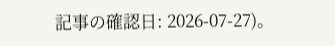記事の確認日: 2026-07-27)。